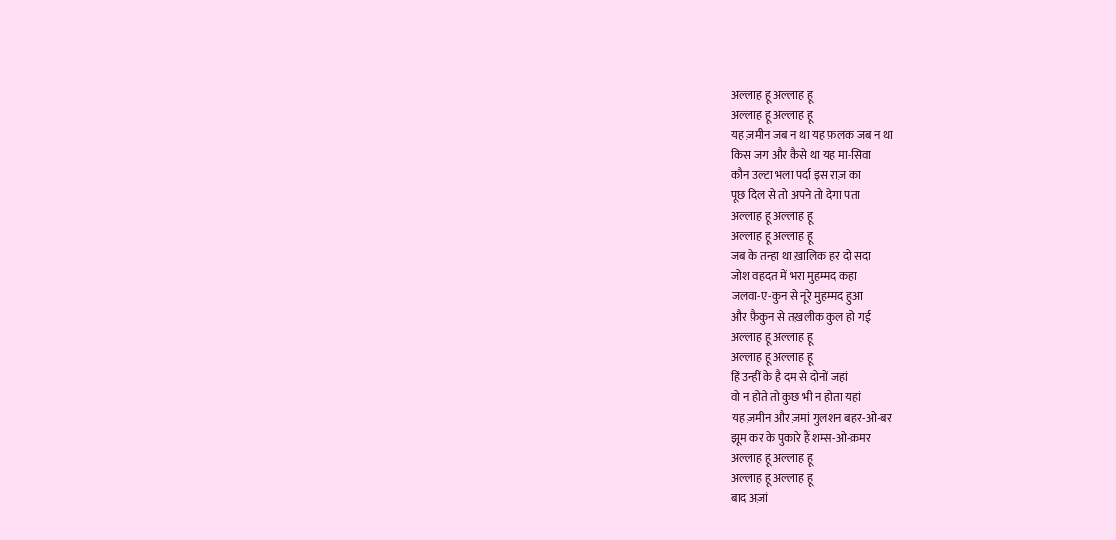अल्लाह हू अल्लाह हू
अल्लाह हू अल्लाह हू
यह ज़मीन जब न था यह फ़लक जब न था
किस जग और कैसे था यह मा-सिवा
कौन उल्टा भला पर्दा इस राज़ का
पूछ दिल से तो अपने तो देगा पता
अल्लाह हू अल्लाह हू
अल्लाह हू अल्लाह हू
जब के तन्हा था ख़ालिक हर दो सदा
जोश वहदत में भरा मुहम्मद कहा
जलवा-ए-कुन से नूरे मुहम्मद हुआ
और फ़ैकुन से तख़लीक कुल हो गई
अल्लाह हू अल्लाह हू
अल्लाह हू अल्लाह हू
हिं उन्हीं के है दम से दोनों जहां
वो न होते तो कुछ भी न होता यहां
यह ज़मीन और ज़मां गुलशन बहर-ओ-बर
झूम कर के पुकारे हैं शम्स-ओ-क़मर
अल्लाह हू अल्लाह हू
अल्लाह हू अल्लाह हू
बाद अज़ां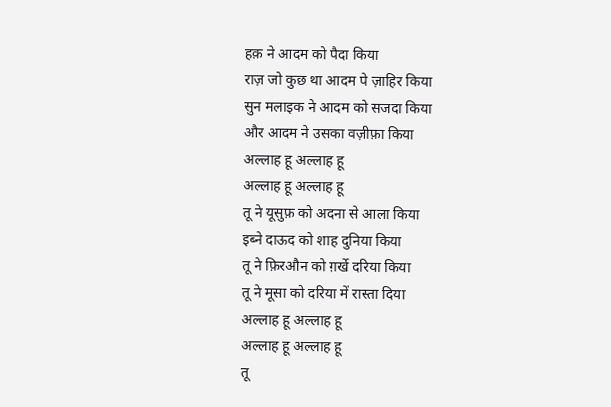हक़ ने आदम को पैदा किया
राज़ जो कुछ था आदम पे ज़ाहिर किया
सुन मलाइक ने आदम को सजदा किया
और आदम ने उसका वज़ीफ़ा किया
अल्लाह हू अल्लाह हू
अल्लाह हू अल्लाह हू
तू ने यूसुफ़ को अदना से आला किया
इब्ने दाऊद को शाह दुनिया किया
तू ने फ़िरऔन को ग़र्खे दरिया किया
तू ने मूसा को दरिया में रास्ता दिया
अल्लाह हू अल्लाह हू
अल्लाह हू अल्लाह हू
तू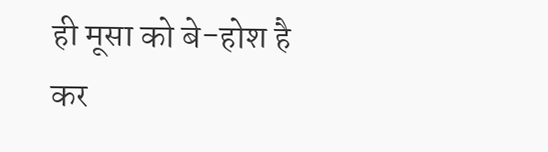ही मूसा को बे-होश है कर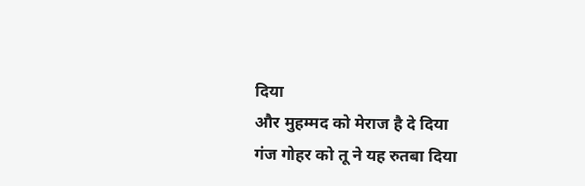दिया
और मुहम्मद को मेराज है दे दिया
गंज गोहर को तू ने यह रुतबा दिया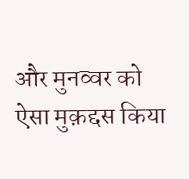और मुनव्वर को ऐसा मुक़द्दस किया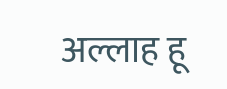अल्लाह हू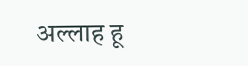अल्लाह हू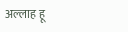अल्लाह हू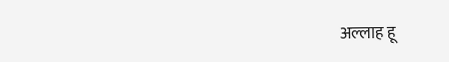अल्लाह हू